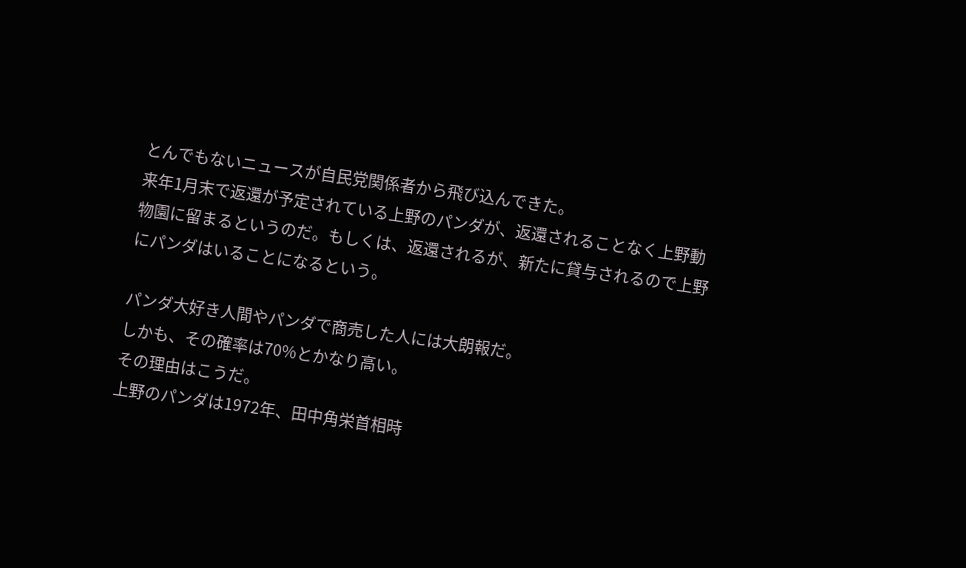とんでもないニュースが自民党関係者から飛び込んできた。
来年1月末で返還が予定されている上野のパンダが、返還されることなく上野動物園に留まるというのだ。もしくは、返還されるが、新たに貸与されるので上野にパンダはいることになるという。

パンダ大好き人間やパンダで商売した人には大朗報だ。
しかも、その確率は70%とかなり高い。
その理由はこうだ。
上野のパンダは1972年、田中角栄首相時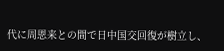代に周恩来との間で日中国交回復が樹立し、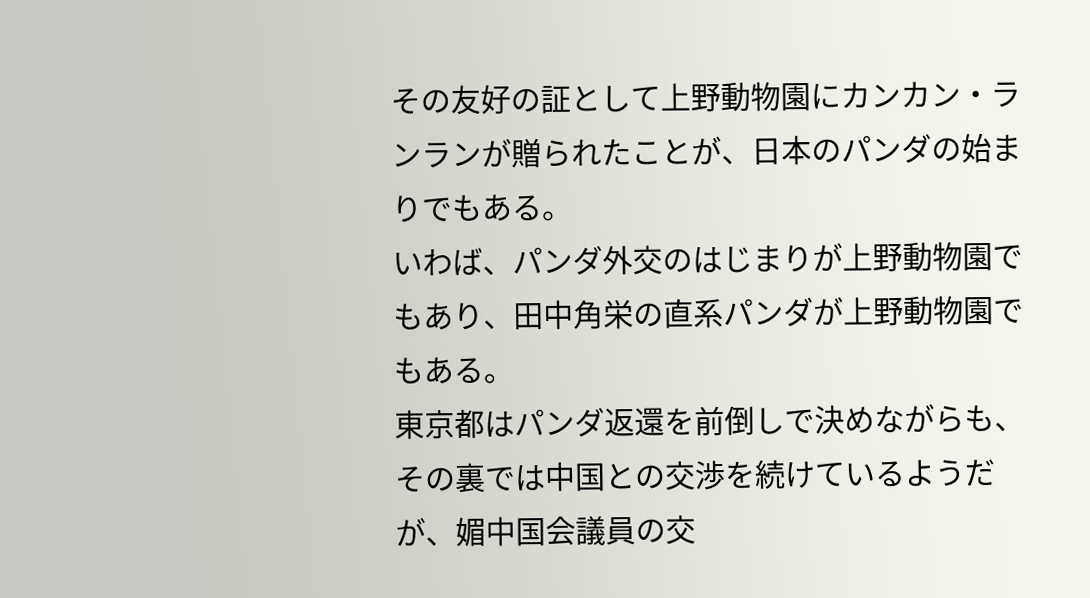その友好の証として上野動物園にカンカン・ランランが贈られたことが、日本のパンダの始まりでもある。
いわば、パンダ外交のはじまりが上野動物園でもあり、田中角栄の直系パンダが上野動物園でもある。
東京都はパンダ返還を前倒しで決めながらも、その裏では中国との交渉を続けているようだが、媚中国会議員の交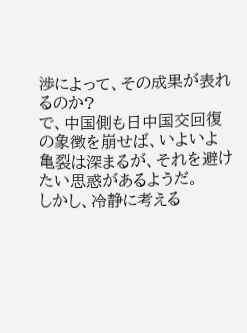渉によって、その成果が表れるのか?
で、中国側も日中国交回復の象徴を崩せば、いよいよ亀裂は深まるが、それを避けたい思惑があるようだ。
しかし、冷静に考える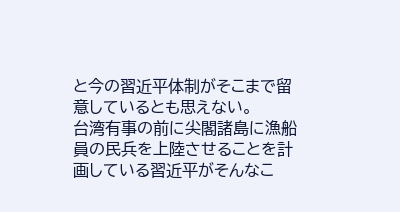と今の習近平体制がそこまで留意しているとも思えない。
台湾有事の前に尖閣諸島に漁船員の民兵を上陸させることを計画している習近平がそんなこ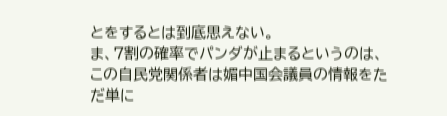とをするとは到底思えない。
ま、7割の確率でパンダが止まるというのは、この自民党関係者は媚中国会議員の情報をただ単に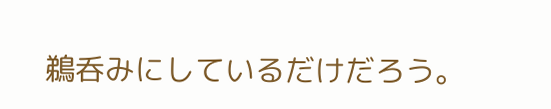鵜呑みにしているだけだろう。